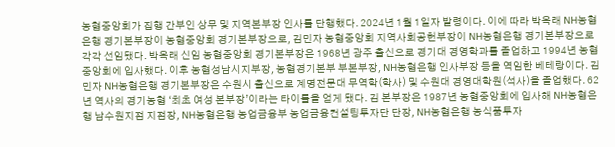농협중앙회가 집행 간부인 상무 및 지역본부장 인사를 단행했다. 2024년 1월 1일자 발령이다. 이에 따라 박옥래 NH농협은행 경기본부장이 농협중앙회 경기본부장으로, 김민자 농협중앙회 지역사회공헌부장이 NH농협은행 경기본부장으로 각각 선임됐다. 박옥래 신임 농협중앙회 경기본부장은 1968년 광주 출신으로 경기대 경영학과를 졸업하고 1994년 농협중앙회에 입사했다. 이후 농협성남시지부장, 농협경기본부 부본부장, NH농협은행 인사부장 등을 역임한 베테랑이다. 김민자 NH농협은행 경기본부장은 수원시 출신으로 계명전문대 무역학(학사) 및 수원대 경영대학원(석사)을 졸업했다. 62년 역사의 경기농협 ‘최초 여성 본부장’이라는 타이틀을 얻게 됐다. 김 본부장은 1987년 농협중앙회에 입사해 NH농협은행 남수원지점 지점장, NH농협은행 농업금융부 농업금융컨설팅투자단 단장, NH농협은행 농식품투자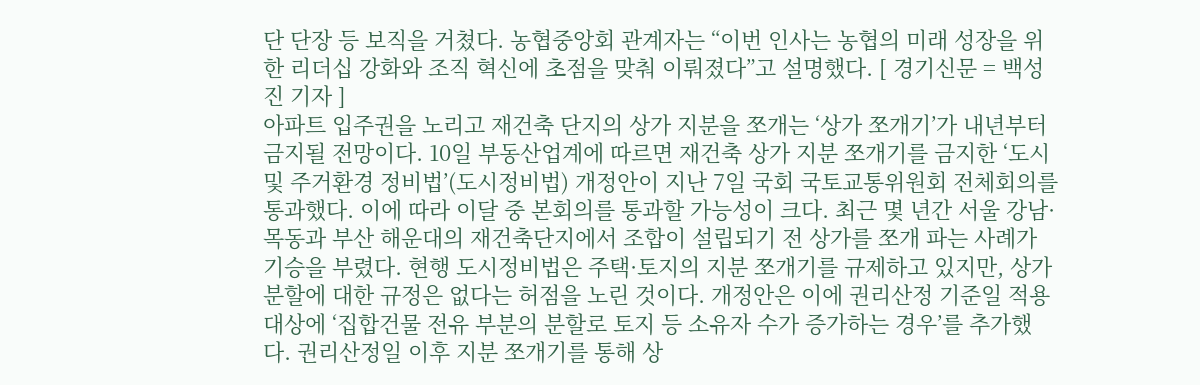단 단장 등 보직을 거쳤다. 농협중앙회 관계자는 “이번 인사는 농협의 미래 성장을 위한 리더십 강화와 조직 혁신에 초점을 맞춰 이뤄졌다”고 설명했다. [ 경기신문 = 백성진 기자 ]
아파트 입주권을 노리고 재건축 단지의 상가 지분을 쪼개는 ‘상가 쪼개기’가 내년부터 금지될 전망이다. 10일 부동산업계에 따르면 재건축 상가 지분 쪼개기를 금지한 ‘도시 및 주거환경 정비법’(도시정비법) 개정안이 지난 7일 국회 국토교통위원회 전체회의를 통과했다. 이에 따라 이달 중 본회의를 통과할 가능성이 크다. 최근 몇 년간 서울 강남·목동과 부산 해운대의 재건축단지에서 조합이 설립되기 전 상가를 쪼개 파는 사례가 기승을 부렸다. 현행 도시정비법은 주택·토지의 지분 쪼개기를 규제하고 있지만, 상가 분할에 대한 규정은 없다는 허점을 노린 것이다. 개정안은 이에 권리산정 기준일 적용 대상에 ‘집합건물 전유 부분의 분할로 토지 등 소유자 수가 증가하는 경우’를 추가했다. 권리산정일 이후 지분 쪼개기를 통해 상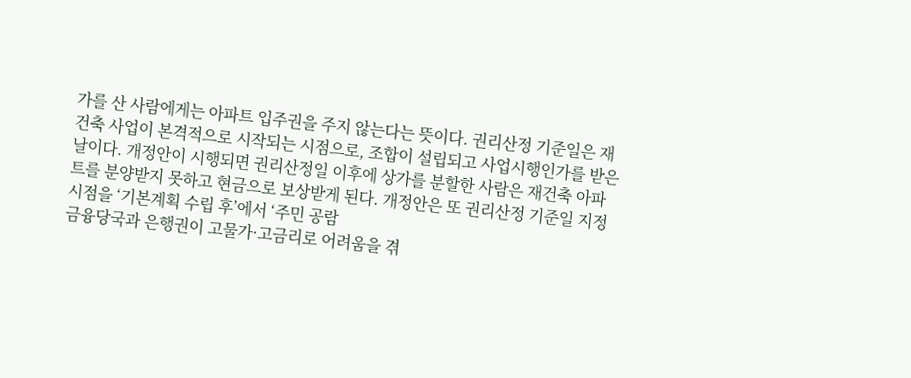가를 산 사람에게는 아파트 입주권을 주지 않는다는 뜻이다. 권리산정 기준일은 재건축 사업이 본격적으로 시작되는 시점으로, 조합이 설립되고 사업시행인가를 받은 날이다. 개정안이 시행되면 권리산정일 이후에 상가를 분할한 사람은 재건축 아파트를 분양받지 못하고 현금으로 보상받게 된다. 개정안은 또 권리산정 기준일 지정 시점을 ‘기본계획 수립 후’에서 ‘주민 공람
금융당국과 은행권이 고물가·고금리로 어려움을 겪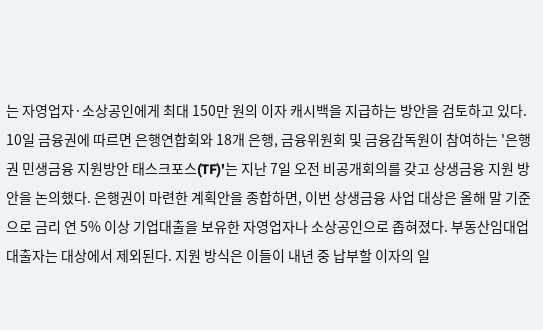는 자영업자·소상공인에게 최대 150만 원의 이자 캐시백을 지급하는 방안을 검토하고 있다. 10일 금융권에 따르면 은행연합회와 18개 은행, 금융위원회 및 금융감독원이 참여하는 '은행권 민생금융 지원방안 태스크포스(TF)'는 지난 7일 오전 비공개회의를 갖고 상생금융 지원 방안을 논의했다. 은행권이 마련한 계획안을 종합하면, 이번 상생금융 사업 대상은 올해 말 기준으로 금리 연 5% 이상 기업대출을 보유한 자영업자나 소상공인으로 좁혀졌다. 부동산임대업 대출자는 대상에서 제외된다. 지원 방식은 이들이 내년 중 납부할 이자의 일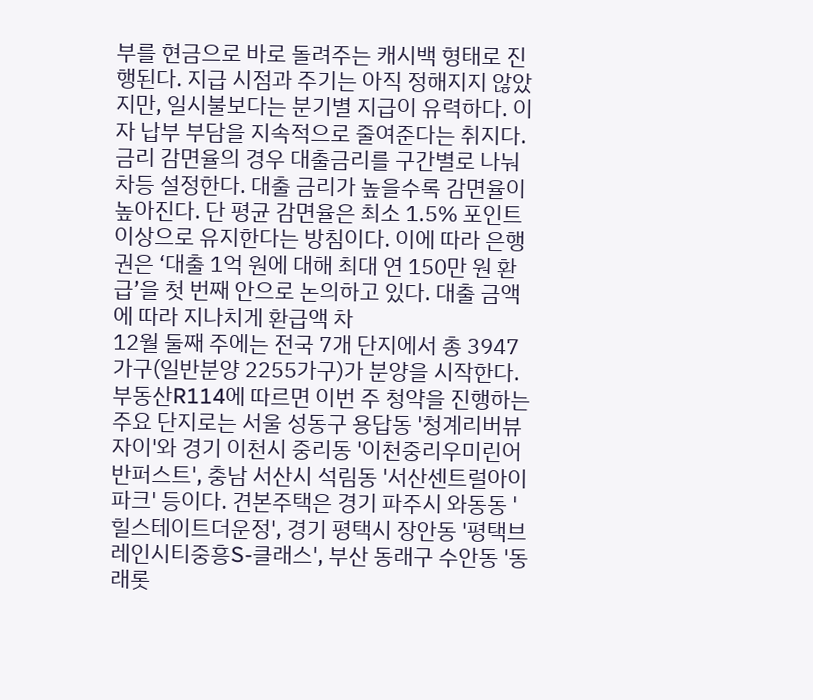부를 현금으로 바로 돌려주는 캐시백 형태로 진행된다. 지급 시점과 주기는 아직 정해지지 않았지만, 일시불보다는 분기별 지급이 유력하다. 이자 납부 부담을 지속적으로 줄여준다는 취지다. 금리 감면율의 경우 대출금리를 구간별로 나눠 차등 설정한다. 대출 금리가 높을수록 감면율이 높아진다. 단 평균 감면율은 최소 1.5% 포인트 이상으로 유지한다는 방침이다. 이에 따라 은행권은 ‘대출 1억 원에 대해 최대 연 150만 원 환급’을 첫 번째 안으로 논의하고 있다. 대출 금액에 따라 지나치게 환급액 차
12월 둘째 주에는 전국 7개 단지에서 총 3947가구(일반분양 2255가구)가 분양을 시작한다. 부동산R114에 따르면 이번 주 청약을 진행하는 주요 단지로는 서울 성동구 용답동 '청계리버뷰자이'와 경기 이천시 중리동 '이천중리우미린어반퍼스트', 충남 서산시 석림동 '서산센트럴아이파크' 등이다. 견본주택은 경기 파주시 와동동 '힐스테이트더운정', 경기 평택시 장안동 '평택브레인시티중흥S-클래스', 부산 동래구 수안동 '동래롯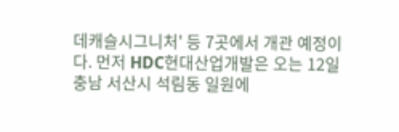데캐슬시그니처' 등 7곳에서 개관 예정이다. 먼저 HDC현대산업개발은 오는 12일 충남 서산시 석림동 일원에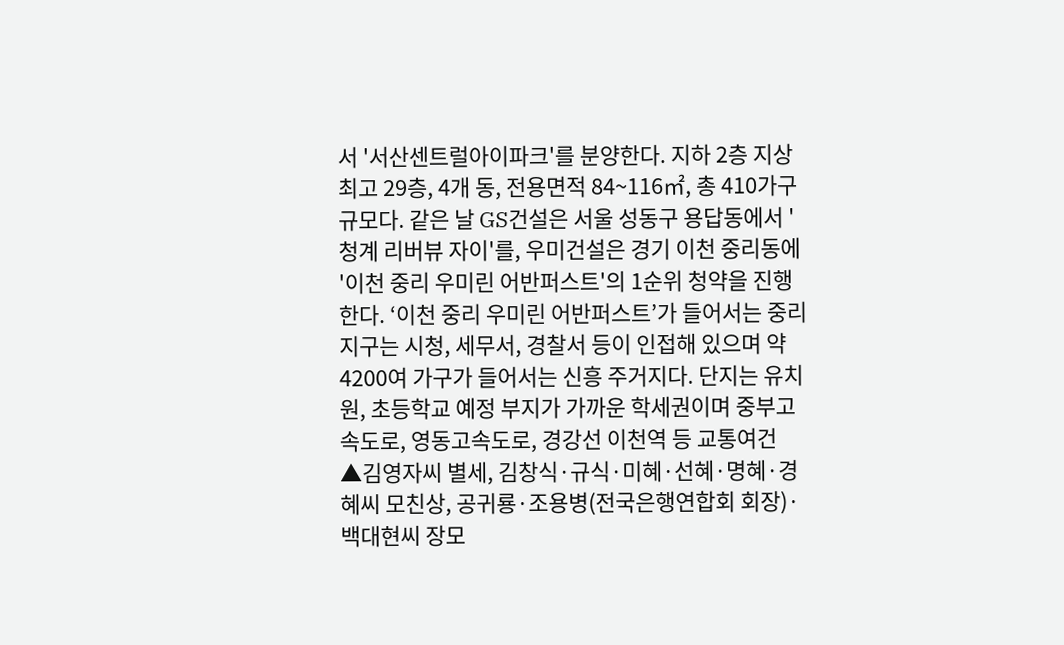서 '서산센트럴아이파크'를 분양한다. 지하 2층 지상 최고 29층, 4개 동, 전용면적 84~116㎡, 총 410가구 규모다. 같은 날 GS건설은 서울 성동구 용답동에서 '청계 리버뷰 자이'를, 우미건설은 경기 이천 중리동에 '이천 중리 우미린 어반퍼스트'의 1순위 청약을 진행한다. ‘이천 중리 우미린 어반퍼스트’가 들어서는 중리지구는 시청, 세무서, 경찰서 등이 인접해 있으며 약 4200여 가구가 들어서는 신흥 주거지다. 단지는 유치원, 초등학교 예정 부지가 가까운 학세권이며 중부고속도로, 영동고속도로, 경강선 이천역 등 교통여건
▲김영자씨 별세, 김창식·규식·미혜·선혜·명혜·경혜씨 모친상, 공귀룡·조용병(전국은행연합회 회장)·백대현씨 장모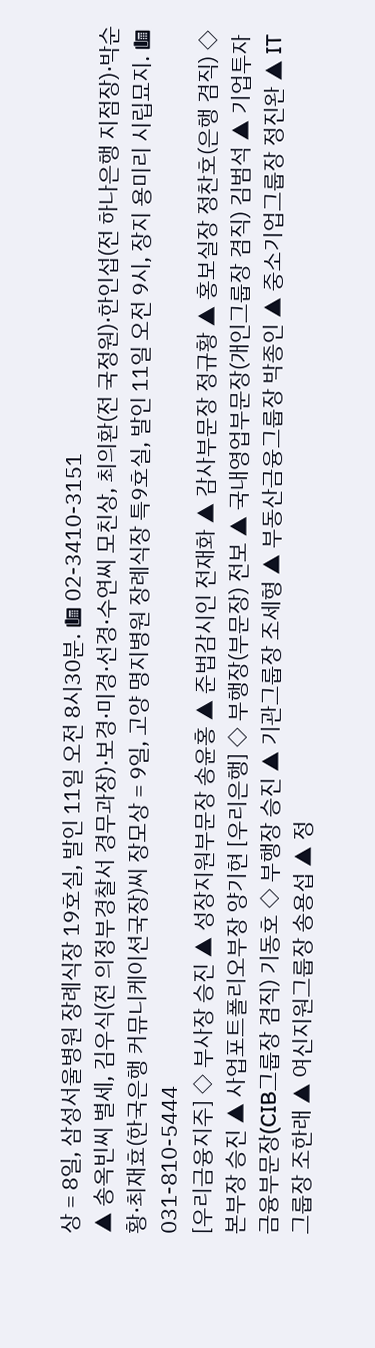상 = 8일, 삼성서울병원 장례식장 19호실, 발인 11일 오전 8시30분. ☎ 02-3410-3151
▲ 송옥빈씨 별세, 김우식(전 의정부경찰서 경무과장)·보경·미경·선경·수연씨 모친상, 최의환(전 국정원)·한인섭(전 하나은행 지점장)·박순황·최재효(한국은행 커뮤니케이션국장)씨 장모상 = 9일, 고양 명지병원 장례식장 특9호실, 발인 11일 오전 9시, 장지 용미리 시립묘지. ☎ 031-810-5444
[우리금융지주] ◇ 부사장 승진 ▲ 성장지원부문장 송윤홍 ▲ 준법감시인 전재화 ▲ 감사부문장 정규황 ▲ 홍보실장 정찬호(은행 겸직) ◇ 본부장 승진 ▲ 사업포트폴리오부장 양기현 [우리은행] ◇ 부행장(부문장) 전보 ▲ 국내영업부문장(개인그룹장 겸직) 김범석 ▲ 기업투자금융부문장(CIB그룹장 겸직) 기동호 ◇ 부행장 승진 ▲ 기관그룹장 조세형 ▲ 부동산금융그룹장 박종인 ▲ 중소기업그룹장 정진완 ▲ IT그룹장 조한래 ▲ 여신지원그룹장 송용섭 ▲ 정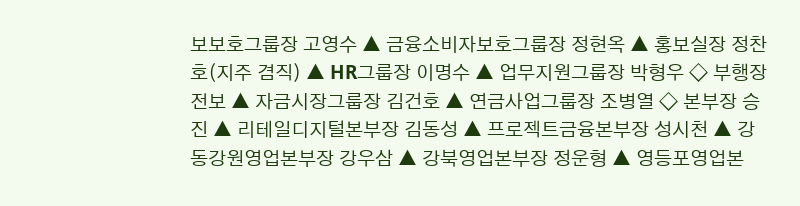보보호그룹장 고영수 ▲ 금융소비자보호그룹장 정현옥 ▲ 홍보실장 정찬호(지주 겸직) ▲ HR그룹장 이명수 ▲ 업무지원그룹장 박형우 ◇ 부행장 전보 ▲ 자금시장그룹장 김건호 ▲ 연금사업그룹장 조병열 ◇ 본부장 승진 ▲ 리테일디지털본부장 김동성 ▲ 프로젝트금융본부장 성시천 ▲ 강동강원영업본부장 강우삼 ▲ 강북영업본부장 정운형 ▲ 영등포영업본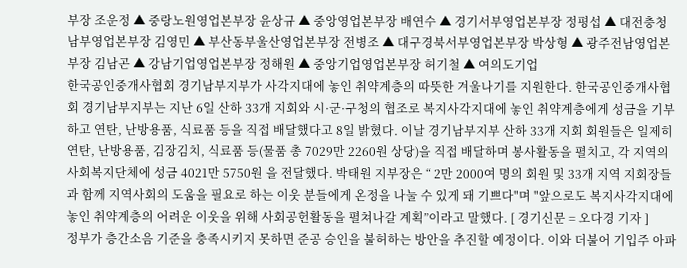부장 조운정 ▲ 중랑노원영업본부장 윤상규 ▲ 중앙영업본부장 배연수 ▲ 경기서부영업본부장 정평섭 ▲ 대전충청남부영업본부장 김영민 ▲ 부산동부울산영업본부장 전병조 ▲ 대구경북서부영업본부장 박상형 ▲ 광주전남영업본부장 김남곤 ▲ 강남기업영업본부장 정해원 ▲ 중앙기업영업본부장 허기철 ▲ 여의도기업
한국공인중개사협회 경기남부지부가 사각지대에 놓인 취약계층의 따뜻한 겨울나기를 지원한다. 한국공인중개사협회 경기남부지부는 지난 6일 산하 33개 지회와 시·군·구청의 협조로 복지사각지대에 놓인 취약계층에게 성금을 기부하고 연탄, 난방용품, 식료품 등을 직접 배달했다고 8일 밝혔다. 이날 경기남부지부 산하 33개 지회 회원들은 일제히 연탄, 난방용품, 김장김치, 식료품 등(물품 총 7029만 2260원 상당)을 직접 배달하며 봉사활동을 펼치고, 각 지역의 사회복지단체에 성금 4021만 5750원 을 전달했다. 박태원 지부장은 “ 2만 2000여 명의 회원 및 33개 지역 지회장들과 함께 지역사회의 도움을 필요로 하는 이웃 분들에게 온정을 나눌 수 있게 돼 기쁘다"며 "앞으로도 복지사각지대에 놓인 취약계층의 어려운 이웃을 위해 사회공헌활동을 펼쳐나갈 계획”이라고 말했다. [ 경기신문 = 오다경 기자 ]
정부가 층간소음 기준을 충족시키지 못하면 준공 승인을 불허하는 방안을 추진할 예정이다. 이와 더불어 기입주 아파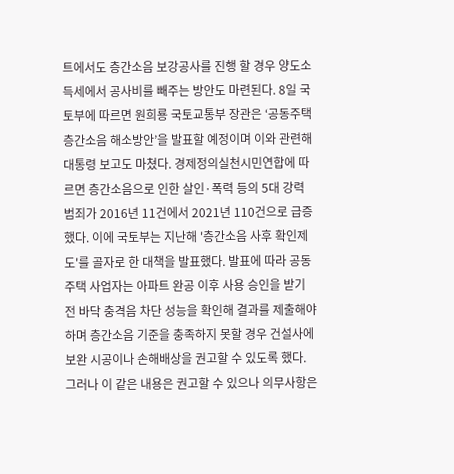트에서도 층간소음 보강공사를 진행 할 경우 양도소득세에서 공사비를 빼주는 방안도 마련된다. 8일 국토부에 따르면 원희룡 국토교통부 장관은 ‘공동주택 층간소음 해소방안’을 발표할 예정이며 이와 관련해 대통령 보고도 마쳤다. 경제정의실천시민연합에 따르면 층간소음으로 인한 살인·폭력 등의 5대 강력 범죄가 2016년 11건에서 2021년 110건으로 급증했다. 이에 국토부는 지난해 '층간소음 사후 확인제도'를 골자로 한 대책을 발표했다. 발표에 따라 공동주택 사업자는 아파트 완공 이후 사용 승인을 받기 전 바닥 충격음 차단 성능을 확인해 결과를 제출해야하며 층간소음 기준을 충족하지 못할 경우 건설사에 보완 시공이나 손해배상을 권고할 수 있도록 했다. 그러나 이 같은 내용은 권고할 수 있으나 의무사항은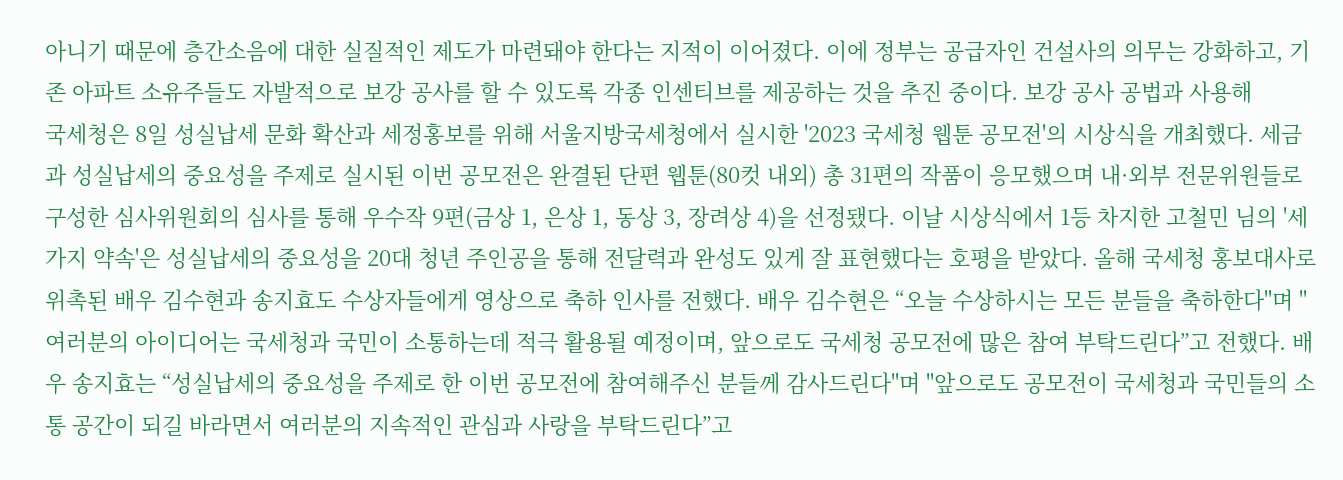아니기 때문에 층간소음에 대한 실질적인 제도가 마련돼야 한다는 지적이 이어졌다. 이에 정부는 공급자인 건설사의 의무는 강화하고, 기존 아파트 소유주들도 자발적으로 보강 공사를 할 수 있도록 각종 인센티브를 제공하는 것을 추진 중이다. 보강 공사 공법과 사용해
국세청은 8일 성실납세 문화 확산과 세정홍보를 위해 서울지방국세청에서 실시한 '2023 국세청 웹툰 공모전'의 시상식을 개최했다. 세금과 성실납세의 중요성을 주제로 실시된 이번 공모전은 완결된 단편 웹툰(80컷 내외) 총 31편의 작품이 응모했으며 내·외부 전문위원들로 구성한 심사위원회의 심사를 통해 우수작 9편(금상 1, 은상 1, 동상 3, 장려상 4)을 선정됐다. 이날 시상식에서 1등 차지한 고철민 님의 '세 가지 약속'은 성실납세의 중요성을 20대 청년 주인공을 통해 전달력과 완성도 있게 잘 표현했다는 호평을 받았다. 올해 국세청 홍보대사로 위촉된 배우 김수현과 송지효도 수상자들에게 영상으로 축하 인사를 전했다. 배우 김수현은 “오늘 수상하시는 모든 분들을 축하한다"며 "여러분의 아이디어는 국세청과 국민이 소통하는데 적극 활용될 예정이며, 앞으로도 국세청 공모전에 많은 참여 부탁드린다”고 전했다. 배우 송지효는 “성실납세의 중요성을 주제로 한 이번 공모전에 참여해주신 분들께 감사드린다"며 "앞으로도 공모전이 국세청과 국민들의 소통 공간이 되길 바라면서 여러분의 지속적인 관심과 사랑을 부탁드린다”고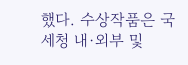했다. 수상작품은 국세청 내·외부 및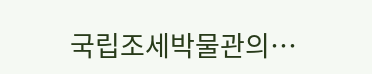국립조세박물관의…